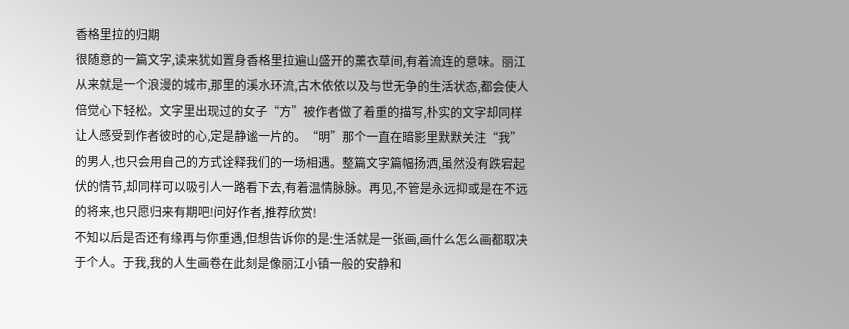香格里拉的归期
很随意的一篇文字,读来犹如置身香格里拉遍山盛开的薰衣草间,有着流连的意味。丽江从来就是一个浪漫的城市,那里的溪水环流,古木依依以及与世无争的生活状态,都会使人倍觉心下轻松。文字里出现过的女子“方”被作者做了着重的描写,朴实的文字却同样让人感受到作者彼时的心,定是静谧一片的。“明”那个一直在暗影里默默关注“我”的男人,也只会用自己的方式诠释我们的一场相遇。整篇文字篇幅扬洒,虽然没有跌宕起伏的情节,却同样可以吸引人一路看下去,有着温情脉脉。再见,不管是永远抑或是在不远的将来,也只愿归来有期吧!问好作者,推荐欣赏!
不知以后是否还有缘再与你重遇,但想告诉你的是:生活就是一张画,画什么怎么画都取决于个人。于我,我的人生画卷在此刻是像丽江小镇一般的安静和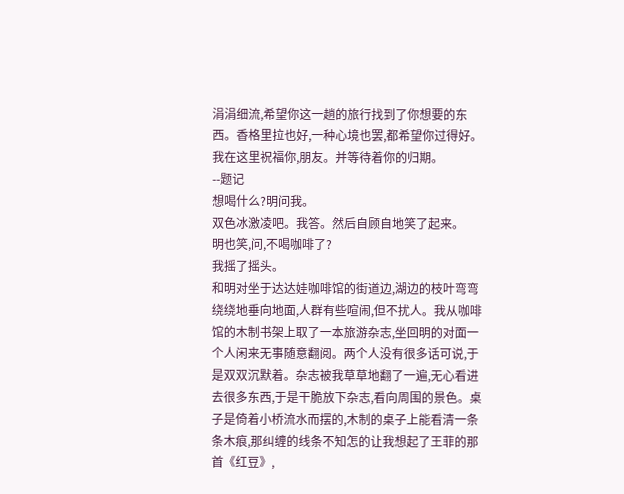涓涓细流,希望你这一趟的旅行找到了你想要的东西。香格里拉也好,一种心境也罢,都希望你过得好。我在这里祝福你,朋友。并等待着你的归期。
--题记
想喝什么?明问我。
双色冰激凌吧。我答。然后自顾自地笑了起来。
明也笑,问,不喝咖啡了?
我摇了摇头。
和明对坐于达达娃咖啡馆的街道边,湖边的枝叶弯弯绕绕地垂向地面,人群有些喧闹,但不扰人。我从咖啡馆的木制书架上取了一本旅游杂志,坐回明的对面一个人闲来无事随意翻阅。两个人没有很多话可说,于是双双沉默着。杂志被我草草地翻了一遍,无心看进去很多东西,于是干脆放下杂志,看向周围的景色。桌子是倚着小桥流水而摆的,木制的桌子上能看清一条条木痕,那纠缠的线条不知怎的让我想起了王菲的那首《红豆》,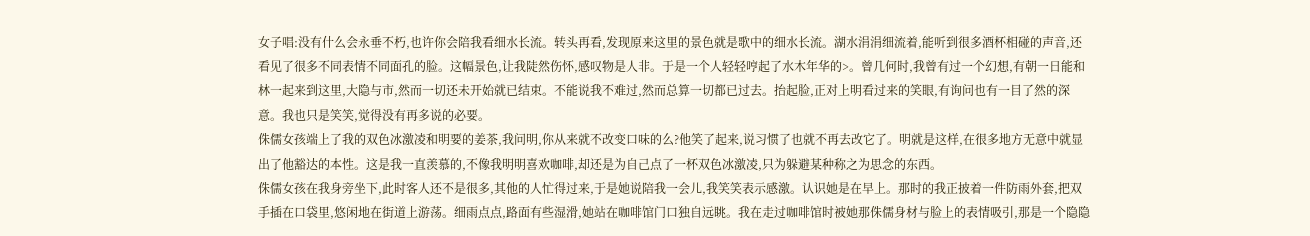女子唱:没有什么会永垂不朽,也许你会陪我看细水长流。转头再看,发现原来这里的景色就是歌中的细水长流。湖水涓涓细流着,能听到很多酒杯相碰的声音,还看见了很多不同表情不同面孔的脸。这幅景色,让我陡然伤怀,感叹物是人非。于是一个人轻轻哼起了水木年华的>。曾几何时,我曾有过一个幻想,有朝一日能和林一起来到这里,大隐与市,然而一切还未开始就已结束。不能说我不难过,然而总算一切都已过去。抬起脸,正对上明看过来的笑眼,有询问也有一目了然的深意。我也只是笑笑,觉得没有再多说的必要。
侏儒女孩端上了我的双色冰激凌和明要的姜茶,我问明,你从来就不改变口味的么?他笑了起来,说习惯了也就不再去改它了。明就是这样,在很多地方无意中就显出了他豁达的本性。这是我一直羡慕的,不像我明明喜欢咖啡,却还是为自己点了一杯双色冰激凌,只为躲避某种称之为思念的东西。
侏儒女孩在我身旁坐下,此时客人还不是很多,其他的人忙得过来,于是她说陪我一会儿,我笑笑表示感激。认识她是在早上。那时的我正披着一件防雨外套,把双手插在口袋里,悠闲地在街道上游荡。细雨点点,路面有些湿滑,她站在咖啡馆门口独自远眺。我在走过咖啡馆时被她那侏儒身材与脸上的表情吸引,那是一个隐隐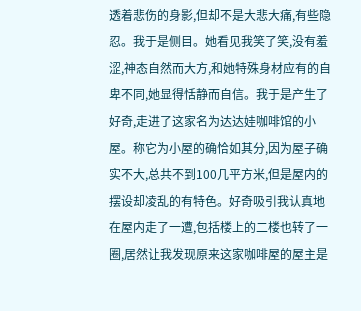透着悲伤的身影,但却不是大悲大痛,有些隐忍。我于是侧目。她看见我笑了笑,没有羞涩,神态自然而大方,和她特殊身材应有的自卑不同,她显得恬静而自信。我于是产生了好奇,走进了这家名为达达娃咖啡馆的小屋。称它为小屋的确恰如其分,因为屋子确实不大,总共不到100几平方米,但是屋内的摆设却凌乱的有特色。好奇吸引我认真地在屋内走了一遭,包括楼上的二楼也转了一圈,居然让我发现原来这家咖啡屋的屋主是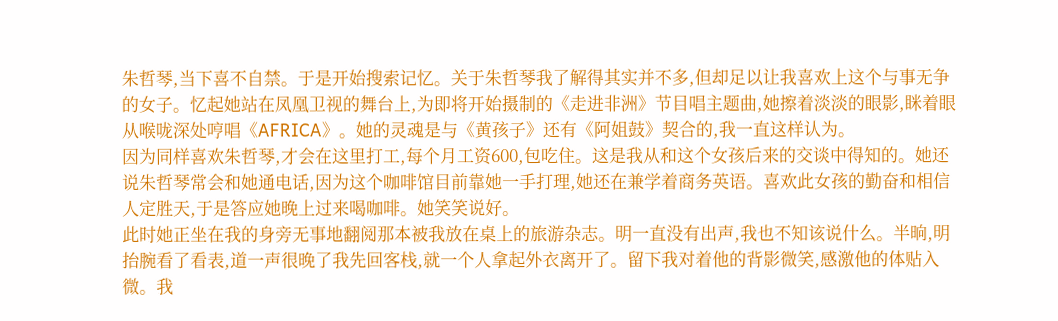朱哲琴,当下喜不自禁。于是开始搜索记忆。关于朱哲琴我了解得其实并不多,但却足以让我喜欢上这个与事无争的女子。忆起她站在凤凰卫视的舞台上,为即将开始摄制的《走进非洲》节目唱主题曲,她擦着淡淡的眼影,眯着眼从喉咙深处哼唱《AFRICA》。她的灵魂是与《黄孩子》还有《阿姐鼓》契合的,我一直这样认为。
因为同样喜欢朱哲琴,才会在这里打工,每个月工资600,包吃住。这是我从和这个女孩后来的交谈中得知的。她还说朱哲琴常会和她通电话,因为这个咖啡馆目前靠她一手打理,她还在兼学着商务英语。喜欢此女孩的勤奋和相信人定胜天,于是答应她晚上过来喝咖啡。她笑笑说好。
此时她正坐在我的身旁无事地翻阅那本被我放在桌上的旅游杂志。明一直没有出声,我也不知该说什么。半晌,明抬腕看了看表,道一声很晚了我先回客栈,就一个人拿起外衣离开了。留下我对着他的背影微笑,感激他的体贴入微。我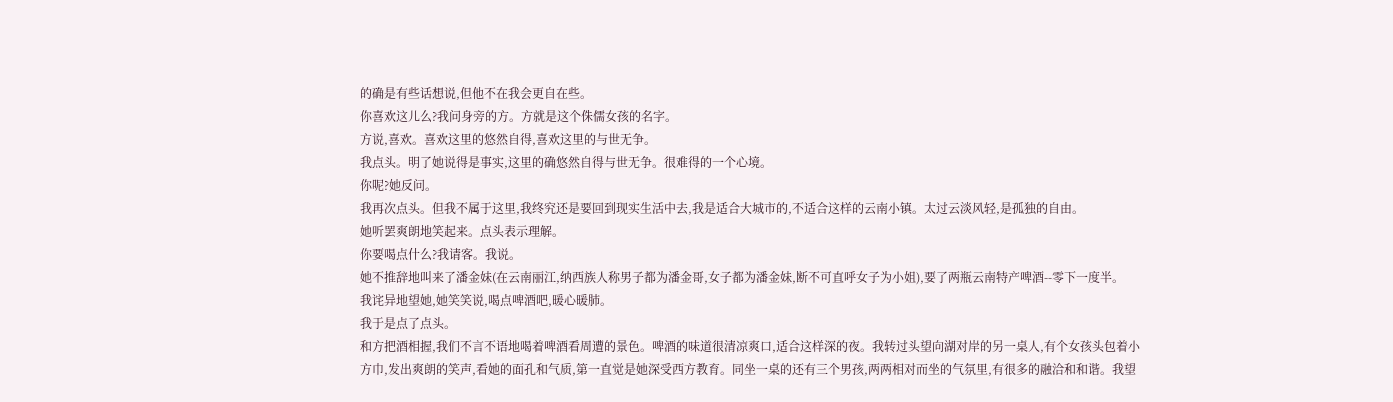的确是有些话想说,但他不在我会更自在些。
你喜欢这儿么?我问身旁的方。方就是这个侏儒女孩的名字。
方说,喜欢。喜欢这里的悠然自得,喜欢这里的与世无争。
我点头。明了她说得是事实,这里的确悠然自得与世无争。很难得的一个心境。
你呢?她反问。
我再次点头。但我不属于这里,我终究还是要回到现实生活中去,我是适合大城市的,不适合这样的云南小镇。太过云淡风轻,是孤独的自由。
她听罢爽朗地笑起来。点头表示理解。
你要喝点什么?我请客。我说。
她不推辞地叫来了潘金妹(在云南丽江,纳西族人称男子都为潘金哥,女子都为潘金妹,断不可直呼女子为小姐),要了两瓶云南特产啤酒--零下一度半。
我诧异地望她,她笑笑说,喝点啤酒吧,暖心暖肺。
我于是点了点头。
和方把酒相握,我们不言不语地喝着啤酒看周遭的景色。啤酒的味道很清凉爽口,适合这样深的夜。我转过头望向湖对岸的另一桌人,有个女孩头包着小方巾,发出爽朗的笑声,看她的面孔和气质,第一直觉是她深受西方教育。同坐一桌的还有三个男孩,两两相对而坐的气氛里,有很多的融洽和和谐。我望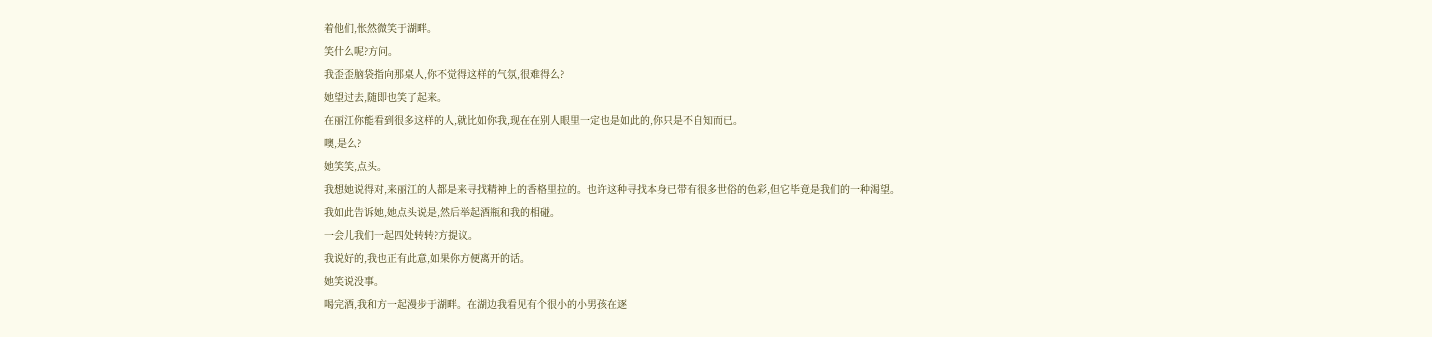着他们,怅然微笑于湖畔。
笑什么呢?方问。
我歪歪脑袋指向那桌人,你不觉得这样的气氛,很难得么?
她望过去,随即也笑了起来。
在丽江你能看到很多这样的人,就比如你我,现在在别人眼里一定也是如此的,你只是不自知而已。
噢,是么?
她笑笑,点头。
我想她说得对,来丽江的人都是来寻找精神上的香格里拉的。也许这种寻找本身已带有很多世俗的色彩,但它毕竟是我们的一种渴望。
我如此告诉她,她点头说是,然后举起酒瓶和我的相碰。
一会儿我们一起四处转转?方提议。
我说好的,我也正有此意,如果你方便离开的话。
她笑说没事。
喝完酒,我和方一起漫步于湖畔。在湖边我看见有个很小的小男孩在逐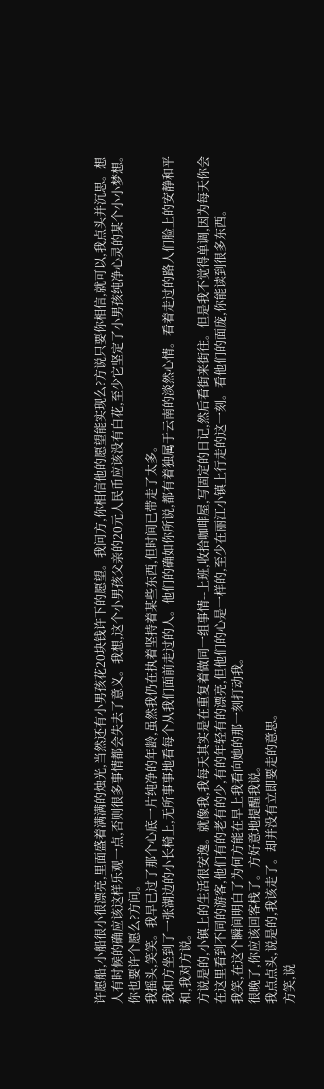许愿船,小船很小很漂亮,里面盛着满满的烛光,当然还有小男孩花20块钱许下的愿望。我问方,你相信他的愿望能实现么?方说只要你相信,就可以,我点头并沉思。想人有时候的确应该这样乐观一点,否则很多事情都会失去了意义。我想,这个小男孩父亲的20元人民币应该没有白花,至少它坚定了小男孩纯净心灵的某个小小梦想。
你也要许个愿么?方问。
我摇头,笑笑。我早已过了那个心底一片纯净的年龄,虽然我仍在执着坚持着某些东西,但时间已带走了太多。
我和方坐到了一张湖边的小长椅上,无所事事地看每个从我们面前走过的人。他们的确如你所说,都有着独属于云南的淡然心情。看着走过的路人们脸上的安静和平和,我对方说。
方说是的,小镇上的生活很安逸。就像我,我每天其实是在重复着做同一组事情--上班,收拾咖啡屋,写固定的日记,然后看街来街往。但是我不觉得单调,因为每天你会在这里看到不同的游客,他们有的老有的少,有的年轻有的漂亮,但他们的心是一样的,至少在丽江小镇上行走的这一刻。看他们的面庞,你能读到很多东西。
我笑,在这个瞬间明白了为何方能在早上我看向她的那一刻打动我。
很晚了,你应该回客栈了。方好意地提醒我说。
我点点头,说是的,我该走了。却并没有立即要走的意思。
方笑,说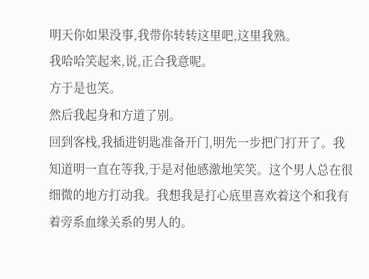明天你如果没事,我带你转转这里吧,这里我熟。
我哈哈笑起来,说,正合我意呢。
方于是也笑。
然后我起身和方道了别。
回到客栈,我插进钥匙准备开门,明先一步把门打开了。我知道明一直在等我,于是对他感激地笑笑。这个男人总在很细微的地方打动我。我想我是打心底里喜欢着这个和我有着旁系血缘关系的男人的。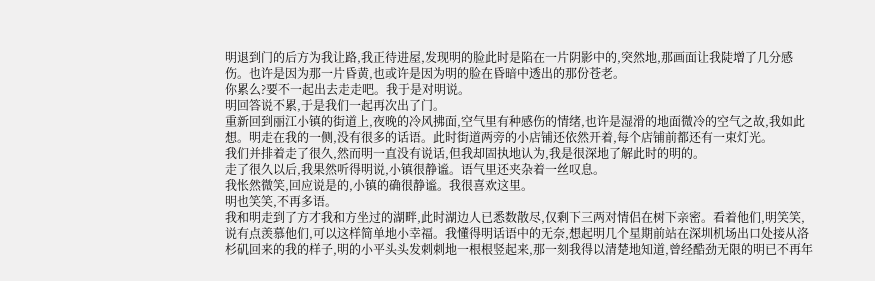明退到门的后方为我让路,我正待进屋,发现明的脸此时是陷在一片阴影中的,突然地,那画面让我陡增了几分感伤。也许是因为那一片昏黄,也或许是因为明的脸在昏暗中透出的那份苍老。
你累么?要不一起出去走走吧。我于是对明说。
明回答说不累,于是我们一起再次出了门。
重新回到丽江小镇的街道上,夜晚的冷风拂面,空气里有种感伤的情绪,也许是湿滑的地面微冷的空气之故,我如此想。明走在我的一侧,没有很多的话语。此时街道两旁的小店铺还依然开着,每个店铺前都还有一束灯光。
我们并排着走了很久,然而明一直没有说话,但我却固执地认为,我是很深地了解此时的明的。
走了很久以后,我果然听得明说,小镇很静谧。语气里还夹杂着一丝叹息。
我怅然微笑,回应说是的,小镇的确很静谧。我很喜欢这里。
明也笑笑,不再多语。
我和明走到了方才我和方坐过的湖畔,此时湖边人已悉数散尽,仅剩下三两对情侣在树下亲密。看着他们,明笑笑,说有点羡慕他们,可以这样简单地小幸福。我懂得明话语中的无奈,想起明几个星期前站在深圳机场出口处接从洛杉矶回来的我的样子,明的小平头头发刺刺地一根根竖起来,那一刻我得以清楚地知道,曾经酷劲无限的明已不再年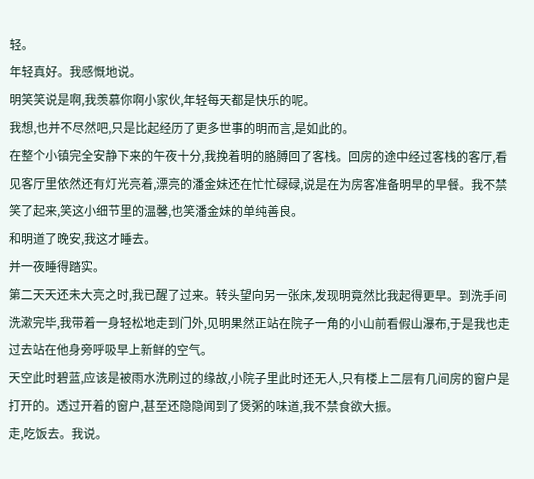轻。
年轻真好。我感慨地说。
明笑笑说是啊,我羡慕你啊小家伙,年轻每天都是快乐的呢。
我想,也并不尽然吧,只是比起经历了更多世事的明而言,是如此的。
在整个小镇完全安静下来的午夜十分,我挽着明的胳膊回了客栈。回房的途中经过客栈的客厅,看见客厅里依然还有灯光亮着,漂亮的潘金妹还在忙忙碌碌,说是在为房客准备明早的早餐。我不禁笑了起来,笑这小细节里的温馨,也笑潘金妹的单纯善良。
和明道了晚安,我这才睡去。
并一夜睡得踏实。
第二天天还未大亮之时,我已醒了过来。转头望向另一张床,发现明竟然比我起得更早。到洗手间洗漱完毕,我带着一身轻松地走到门外,见明果然正站在院子一角的小山前看假山瀑布,于是我也走过去站在他身旁呼吸早上新鲜的空气。
天空此时碧蓝,应该是被雨水洗刷过的缘故,小院子里此时还无人,只有楼上二层有几间房的窗户是打开的。透过开着的窗户,甚至还隐隐闻到了煲粥的味道,我不禁食欲大振。
走,吃饭去。我说。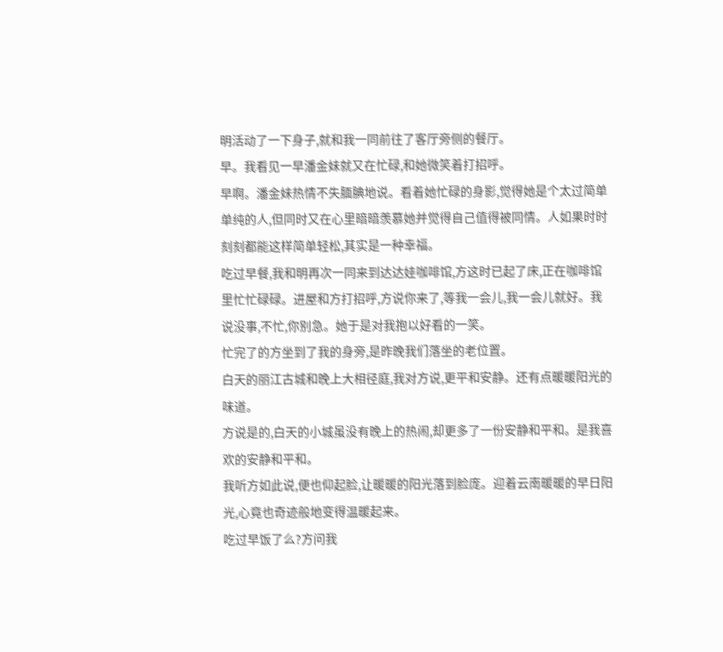明活动了一下身子,就和我一同前往了客厅旁侧的餐厅。
早。我看见一早潘金妹就又在忙碌,和她微笑着打招呼。
早啊。潘金妹热情不失腼腆地说。看着她忙碌的身影,觉得她是个太过简单单纯的人,但同时又在心里暗暗羡慕她并觉得自己值得被同情。人如果时时刻刻都能这样简单轻松,其实是一种幸福。
吃过早餐,我和明再次一同来到达达娃咖啡馆,方这时已起了床,正在咖啡馆里忙忙碌碌。进屋和方打招呼,方说你来了,等我一会儿,我一会儿就好。我说没事,不忙,你别急。她于是对我抱以好看的一笑。
忙完了的方坐到了我的身旁,是昨晚我们落坐的老位置。
白天的丽江古城和晚上大相径庭,我对方说,更平和安静。还有点暖暖阳光的味道。
方说是的,白天的小城虽没有晚上的热闹,却更多了一份安静和平和。是我喜欢的安静和平和。
我听方如此说,便也仰起脸,让暖暖的阳光落到脸庞。迎着云南暖暖的早日阳光,心竟也奇迹般地变得温暖起来。
吃过早饭了么?方问我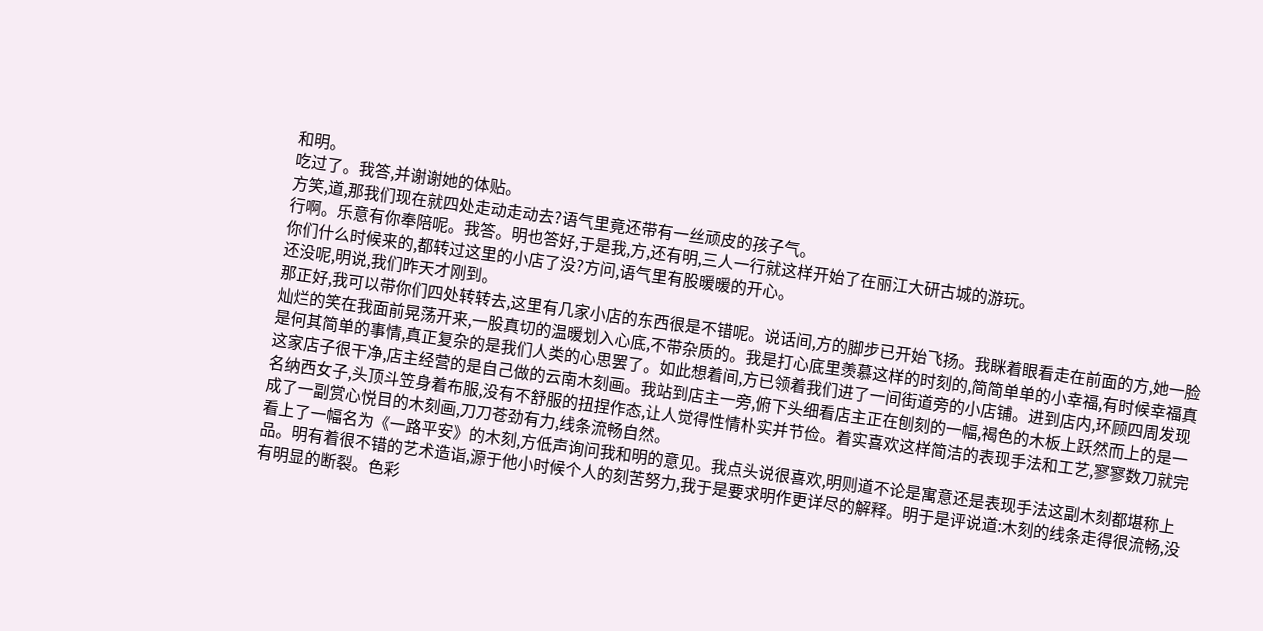和明。
吃过了。我答,并谢谢她的体贴。
方笑,道,那我们现在就四处走动走动去?语气里竟还带有一丝顽皮的孩子气。
行啊。乐意有你奉陪呢。我答。明也答好,于是我,方,还有明,三人一行就这样开始了在丽江大研古城的游玩。
你们什么时候来的,都转过这里的小店了没?方问,语气里有股暖暖的开心。
还没呢,明说,我们昨天才刚到。
那正好,我可以带你们四处转转去,这里有几家小店的东西很是不错呢。说话间,方的脚步已开始飞扬。我眯着眼看走在前面的方,她一脸灿烂的笑在我面前晃荡开来,一股真切的温暖划入心底,不带杂质的。我是打心底里羡慕这样的时刻的,简简单单的小幸福,有时候幸福真是何其简单的事情,真正复杂的是我们人类的心思罢了。如此想着间,方已领着我们进了一间街道旁的小店铺。进到店内,环顾四周发现这家店子很干净,店主经营的是自己做的云南木刻画。我站到店主一旁,俯下头细看店主正在刨刻的一幅,褐色的木板上跃然而上的是一名纳西女子,头顶斗笠身着布服,没有不舒服的扭捏作态,让人觉得性情朴实并节俭。着实喜欢这样简洁的表现手法和工艺,寥寥数刀就完成了一副赏心悦目的木刻画,刀刀苍劲有力,线条流畅自然。
看上了一幅名为《一路平安》的木刻,方低声询问我和明的意见。我点头说很喜欢,明则道不论是寓意还是表现手法这副木刻都堪称上品。明有着很不错的艺术造诣,源于他小时候个人的刻苦努力,我于是要求明作更详尽的解释。明于是评说道:木刻的线条走得很流畅,没有明显的断裂。色彩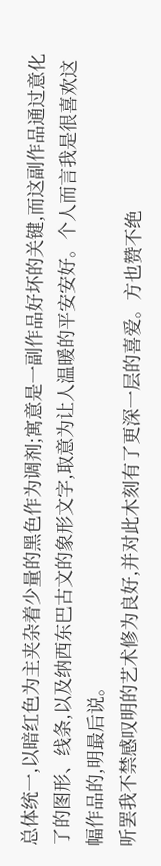总体统一,以暗红色为主夹杂着少量的黑色作为调剂;寓意是一副作品好坏的关键,而这副作品通过意化了的图形、线条,以及纳西东巴古文的象形文字,取意为让人温暖的平安安好。个人而言我是很喜欢这幅作品的,明最后说。
听罢我不禁感叹明的艺术修为良好,并对此木刻有了更深一层的喜爱。方也赞不绝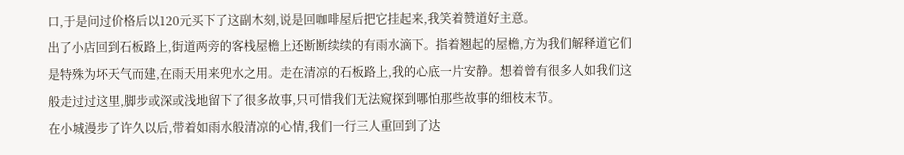口,于是问过价格后以120元买下了这副木刻,说是回咖啡屋后把它挂起来,我笑着赞道好主意。
出了小店回到石板路上,街道两旁的客栈屋檐上还断断续续的有雨水滴下。指着翘起的屋檐,方为我们解释道它们是特殊为坏天气而建,在雨天用来兜水之用。走在清凉的石板路上,我的心底一片安静。想着曾有很多人如我们这般走过过这里,脚步或深或浅地留下了很多故事,只可惜我们无法窥探到哪怕那些故事的细枝末节。
在小城漫步了许久以后,带着如雨水般清凉的心情,我们一行三人重回到了达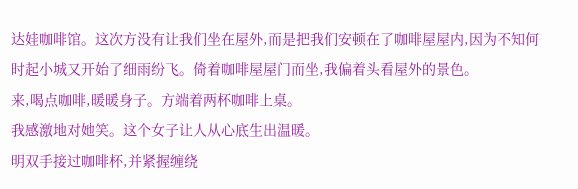达娃咖啡馆。这次方没有让我们坐在屋外,而是把我们安顿在了咖啡屋屋内,因为不知何时起小城又开始了细雨纷飞。倚着咖啡屋屋门而坐,我偏着头看屋外的景色。
来,喝点咖啡,暖暖身子。方端着两杯咖啡上桌。
我感激地对她笑。这个女子让人从心底生出温暖。
明双手接过咖啡杯,并紧握缠绕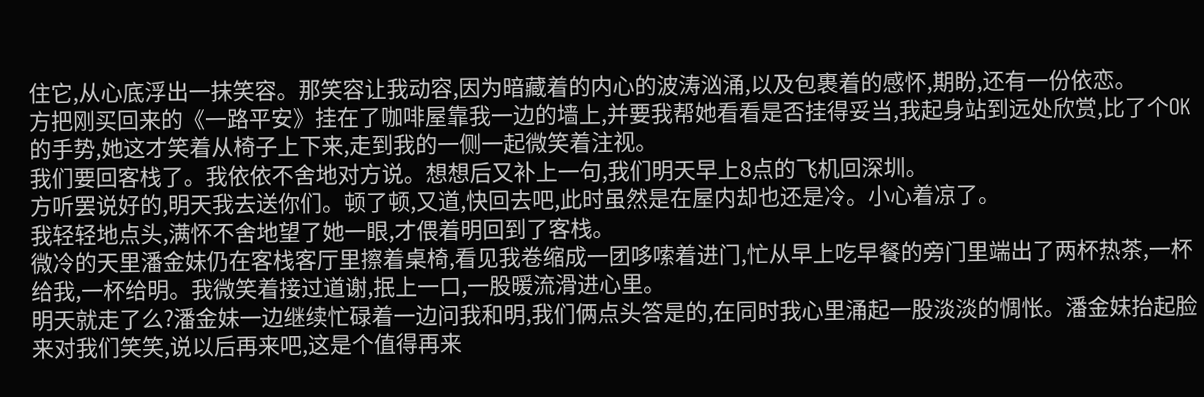住它,从心底浮出一抹笑容。那笑容让我动容,因为暗藏着的内心的波涛汹涌,以及包裹着的感怀,期盼,还有一份依恋。
方把刚买回来的《一路平安》挂在了咖啡屋靠我一边的墙上,并要我帮她看看是否挂得妥当,我起身站到远处欣赏,比了个OK的手势,她这才笑着从椅子上下来,走到我的一侧一起微笑着注视。
我们要回客栈了。我依依不舍地对方说。想想后又补上一句,我们明天早上8点的飞机回深圳。
方听罢说好的,明天我去送你们。顿了顿,又道,快回去吧,此时虽然是在屋内却也还是冷。小心着凉了。
我轻轻地点头,满怀不舍地望了她一眼,才偎着明回到了客栈。
微冷的天里潘金妹仍在客栈客厅里擦着桌椅,看见我卷缩成一团哆嗦着进门,忙从早上吃早餐的旁门里端出了两杯热茶,一杯给我,一杯给明。我微笑着接过道谢,抿上一口,一股暖流滑进心里。
明天就走了么?潘金妹一边继续忙碌着一边问我和明,我们俩点头答是的,在同时我心里涌起一股淡淡的惆怅。潘金妹抬起脸来对我们笑笑,说以后再来吧,这是个值得再来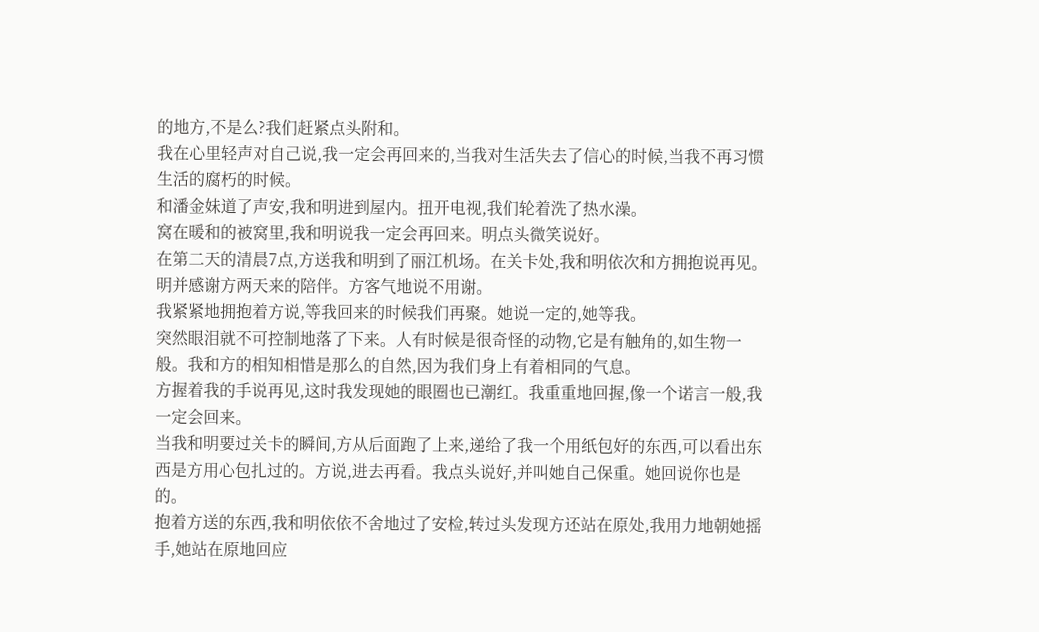的地方,不是么?我们赶紧点头附和。
我在心里轻声对自己说,我一定会再回来的,当我对生活失去了信心的时候,当我不再习惯生活的腐朽的时候。
和潘金妹道了声安,我和明进到屋内。扭开电视,我们轮着洗了热水澡。
窝在暖和的被窝里,我和明说我一定会再回来。明点头微笑说好。
在第二天的清晨7点,方送我和明到了丽江机场。在关卡处,我和明依次和方拥抱说再见。明并感谢方两天来的陪伴。方客气地说不用谢。
我紧紧地拥抱着方说,等我回来的时候我们再聚。她说一定的,她等我。
突然眼泪就不可控制地落了下来。人有时候是很奇怪的动物,它是有触角的,如生物一般。我和方的相知相惜是那么的自然,因为我们身上有着相同的气息。
方握着我的手说再见,这时我发现她的眼圈也已潮红。我重重地回握,像一个诺言一般,我一定会回来。
当我和明要过关卡的瞬间,方从后面跑了上来,递给了我一个用纸包好的东西,可以看出东西是方用心包扎过的。方说,进去再看。我点头说好,并叫她自己保重。她回说你也是的。
抱着方送的东西,我和明依依不舍地过了安检,转过头发现方还站在原处,我用力地朝她摇手,她站在原地回应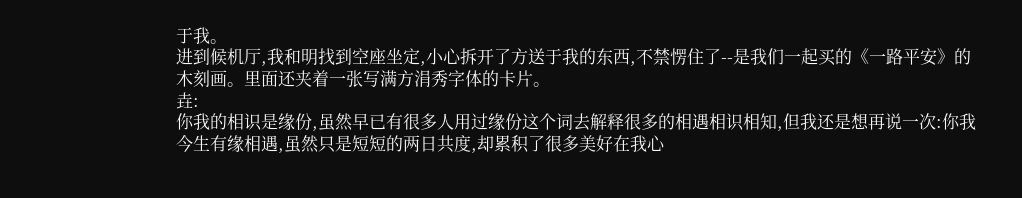于我。
进到候机厅,我和明找到空座坐定,小心拆开了方送于我的东西,不禁愣住了--是我们一起买的《一路平安》的木刻画。里面还夹着一张写满方涓秀字体的卡片。
垚:
你我的相识是缘份,虽然早已有很多人用过缘份这个词去解释很多的相遇相识相知,但我还是想再说一次:你我今生有缘相遇,虽然只是短短的两日共度,却累积了很多美好在我心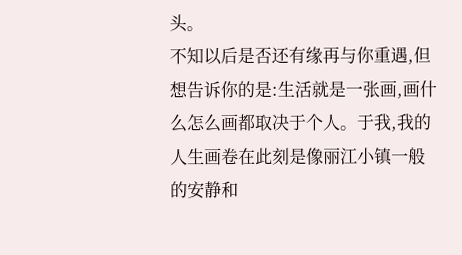头。
不知以后是否还有缘再与你重遇,但想告诉你的是:生活就是一张画,画什么怎么画都取决于个人。于我,我的人生画卷在此刻是像丽江小镇一般的安静和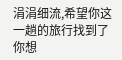涓涓细流,希望你这一趟的旅行找到了你想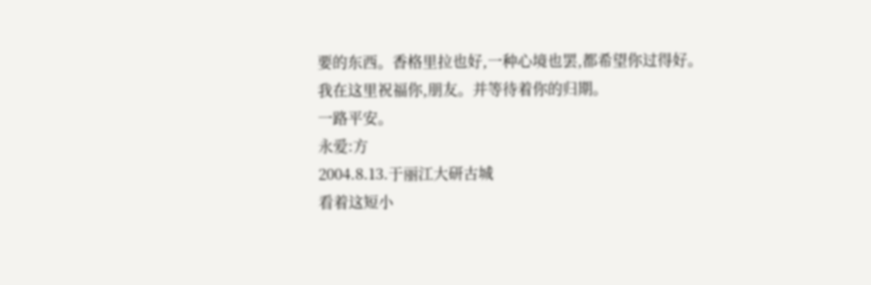要的东西。香格里拉也好,一种心境也罢,都希望你过得好。
我在这里祝福你,朋友。并等待着你的归期。
一路平安。
永爱:方
2004.8.13.于丽江大研古城
看着这短小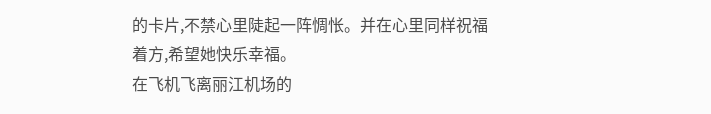的卡片,不禁心里陡起一阵惆怅。并在心里同样祝福着方,希望她快乐幸福。
在飞机飞离丽江机场的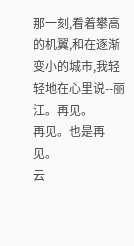那一刻,看着攀高的机翼,和在逐渐变小的城市,我轻轻地在心里说--丽江。再见。
再见。也是再见。
云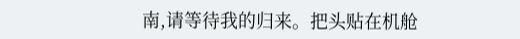南,请等待我的归来。把头贴在机舱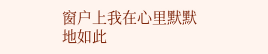窗户上我在心里默默地如此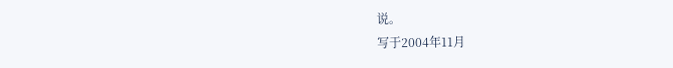说。
写于2004年11月